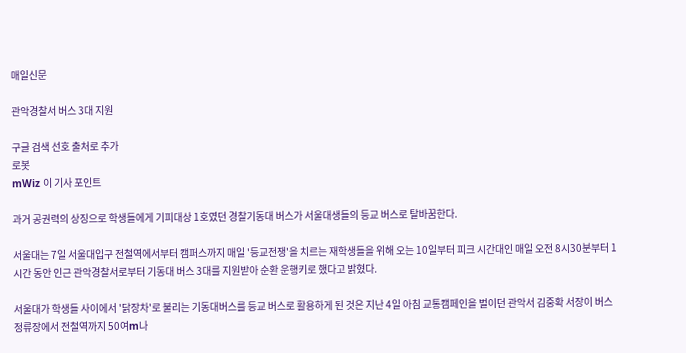매일신문

관악경찰서 버스 3대 지원

구글 검색 선호 출처로 추가
로봇
mWiz 이 기사 포인트

과거 공권력의 상징으로 학생들에게 기피대상 1호였던 경찰기동대 버스가 서울대생들의 등교 버스로 탈바꿈한다.

서울대는 7일 서울대입구 전철역에서부터 캠퍼스까지 매일 '등교전쟁'을 치르는 재학생들을 위해 오는 10일부터 피크 시간대인 매일 오전 8시30분부터 1시간 동안 인근 관악경찰서로부터 기동대 버스 3대를 지원받아 순환 운행키로 했다고 밝혔다.

서울대가 학생들 사이에서 '닭장차'로 불리는 기동대버스를 등교 버스로 활용하게 된 것은 지난 4일 아침 교통캠페인을 벌이던 관악서 김중확 서장이 버스 정류장에서 전철역까지 50여m나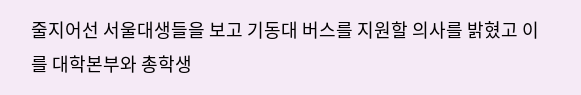줄지어선 서울대생들을 보고 기동대 버스를 지원할 의사를 밝혔고 이를 대학본부와 총학생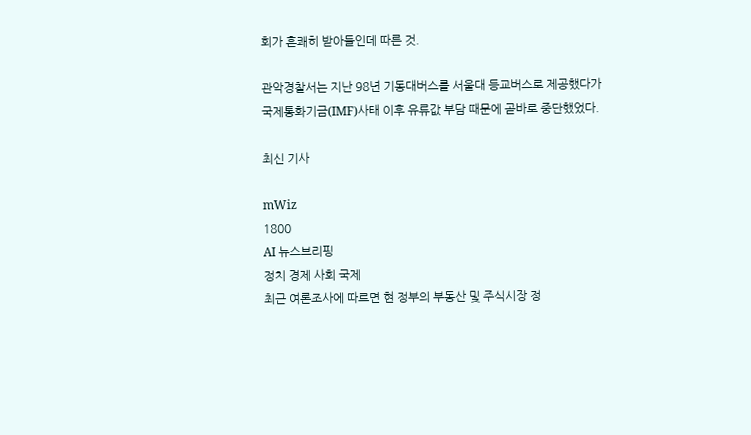회가 흔쾌히 받아들인데 따른 것.

관악경찰서는 지난 98년 기동대버스를 서울대 등교버스로 제공했다가 국제통화기금(IMF)사태 이후 유류값 부담 때문에 곧바로 중단했었다.

최신 기사

mWiz
1800
AI 뉴스브리핑
정치 경제 사회 국제
최근 여론조사에 따르면 현 정부의 부동산 및 주식시장 정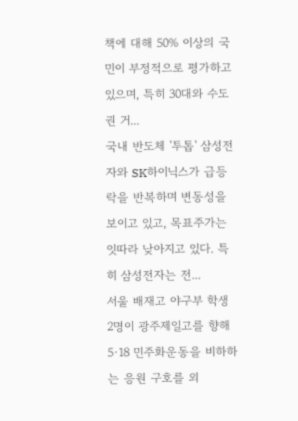책에 대해 50% 이상의 국민이 부정적으로 평가하고 있으며, 특히 30대와 수도권 거...
국내 반도체 '투톱' 삼성전자와 SK하이닉스가 급등락을 반복하며 변동성을 보이고 있고, 목표주가는 잇따라 낮아지고 있다. 특히 삼성전자는 전...
서울 배재고 야구부 학생 2명이 광주제일고를 향해 5·18 민주화운동을 비하하는 응원 구호를 외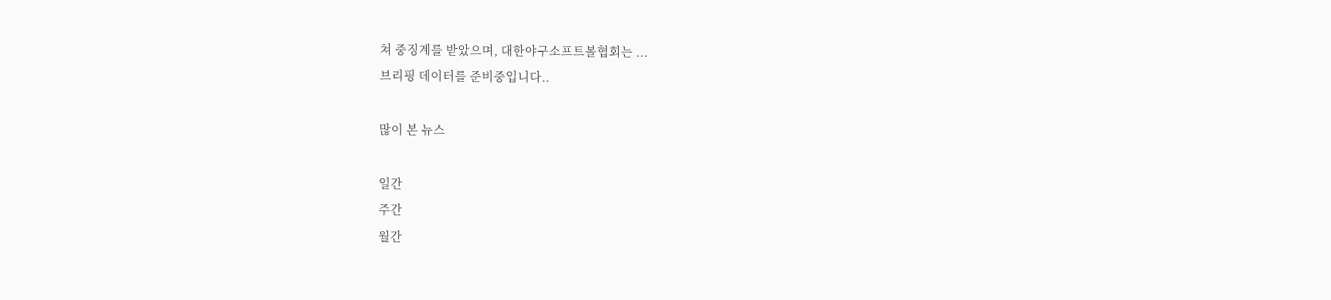쳐 중징계를 받았으며, 대한야구소프트볼협회는 ...
브리핑 데이터를 준비중입니다..

많이 본 뉴스

일간
주간
월간